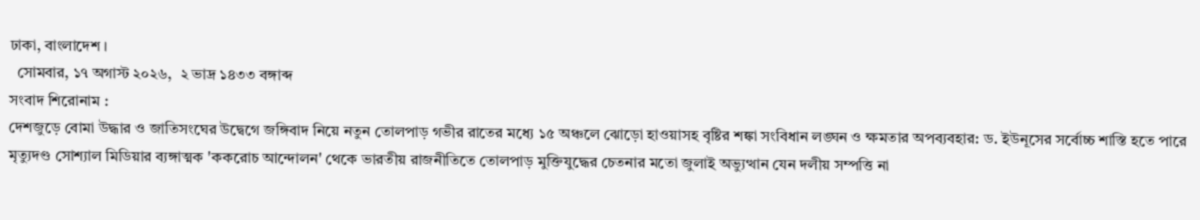ঢাকা, বাংলাদেশ ।
  সোমবার, ১৭ অগাস্ট ২০২৬,  ২ ভাদ্র ১৪৩৩ বঙ্গাব্দ
সংবাদ শিরোনাম :
দেশজুড়ে বোমা উদ্ধার ও জাতিসংঘের উদ্বেগে জঙ্গিবাদ নিয়ে নতুন তোলপাড় গভীর রাতের মধ্যে ১৫ অঞ্চলে ঝোড়ো হাওয়াসহ বৃষ্টির শঙ্কা সংবিধান লঙ্ঘন ও ক্ষমতার অপব্যবহার: ড. ইউনূসের সর্বোচ্চ শাস্তি হতে পারে মৃত্যুদণ্ড সোশ্যাল মিডিয়ার ব্যঙ্গাত্মক 'ককরোচ আন্দোলন' থেকে ভারতীয় রাজনীতিতে তোলপাড় মুক্তিযুদ্ধের চেতনার মতো জুলাই অভ্যুত্থান যেন দলীয় সম্পত্তি না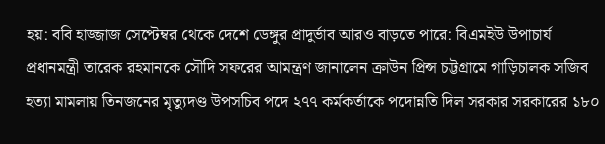হয়: ববি হাজ্জাজ সেপ্টেম্বর থেকে দেশে ডেঙ্গুর প্রাদুর্ভাব আরও বাড়তে পারে: বিএমইউ উপাচার্য প্রধানমন্ত্রী তারেক রহমানকে সৌদি সফরের আমন্ত্রণ জানালেন ক্রাউন প্রিন্স চট্টগ্রামে গাড়িচালক সজিব হত্যা মামলায় তিনজনের মৃত্যুদণ্ড উপসচিব পদে ২৭৭ কর্মকর্তাকে পদোন্নতি দিল সরকার সরকারের ১৮০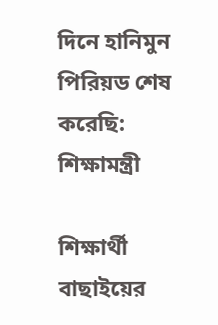দিনে হানিমুন পিরিয়ড শেষ করেছি: শিক্ষামন্ত্রী

শিক্ষার্থী বাছাইয়ের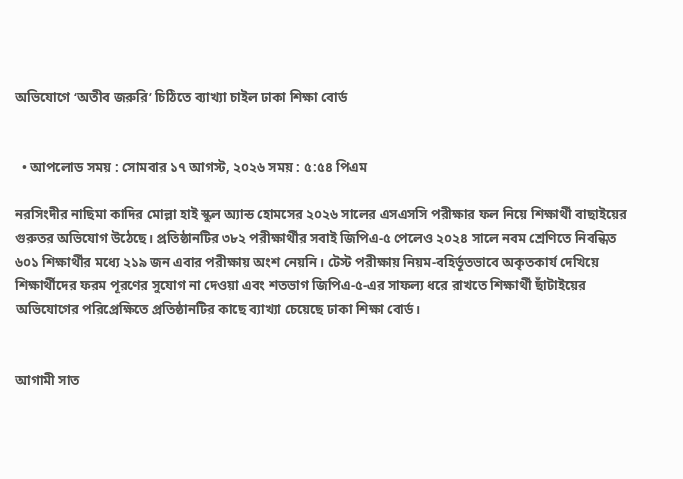অভিযোগে ‘অতীব জরুরি’ চিঠিতে ব্যাখ্যা চাইল ঢাকা শিক্ষা বোর্ড


  • আপলোড সময় : সোমবার ১৭ আগস্ট, ২০২৬ সময় : ৫:৫৪ পিএম

নরসিংদীর নাছিমা কাদির মোল্লা হাই স্কুল অ্যান্ড হোমসের ২০২৬ সালের এসএসসি পরীক্ষার ফল নিয়ে শিক্ষার্থী বাছাইয়ের গুরুতর অভিযোগ উঠেছে। প্রতিষ্ঠানটির ৩৮২ পরীক্ষার্থীর সবাই জিপিএ-৫ পেলেও ২০২৪ সালে নবম শ্রেণিতে নিবন্ধিত ৬০১ শিক্ষার্থীর মধ্যে ২১৯ জন এবার পরীক্ষায় অংশ নেয়নি। টেস্ট পরীক্ষায় নিয়ম-বহির্ভূতভাবে অকৃতকার্য দেখিয়ে শিক্ষার্থীদের ফরম পূরণের সুযোগ না দেওয়া এবং শতভাগ জিপিএ-৫-এর সাফল্য ধরে রাখতে শিক্ষার্থী ছাঁটাইয়ের অভিযোগের পরিপ্রেক্ষিতে প্রতিষ্ঠানটির কাছে ব্যাখ্যা চেয়েছে ঢাকা শিক্ষা বোর্ড।


আগামী সাত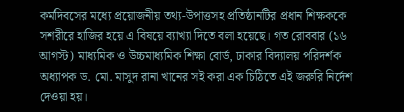কর্মদিবসের মধ্যে প্রয়োজনীয় তথ্য-উপাত্তসহ প্রতিষ্ঠানটির প্রধান শিক্ষককে সশরীরে হাজির হয়ে এ বিষয়ে ব্যাখ্যা দিতে বলা হয়েছে। গত রোববার (১৬ আগস্ট) মাধ্যমিক ও উচ্চমাধ্যমিক শিক্ষা বোর্ড, ঢাকার বিদ্যালয় পরিদর্শক অধ্যাপক ড. মো. মাসুদ রানা খানের সই করা এক চিঠিতে এই জরুরি নির্দেশ দেওয়া হয়।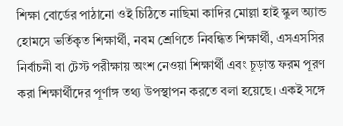শিক্ষা বোর্ডের পাঠানো ওই চিঠিতে নাছিমা কাদির মোল্লা হাই স্কুল অ্যান্ড হোমসে ভর্তিকৃত শিক্ষার্থী, নবম শ্রেণিতে নিবন্ধিত শিক্ষার্থী, এসএসসির নির্বাচনী বা টেস্ট পরীক্ষায় অংশ নেওয়া শিক্ষার্থী এবং চূড়ান্ত ফরম পূরণ করা শিক্ষার্থীদের পূর্ণাঙ্গ তথ্য উপস্থাপন করতে বলা হয়েছে। একই সঙ্গে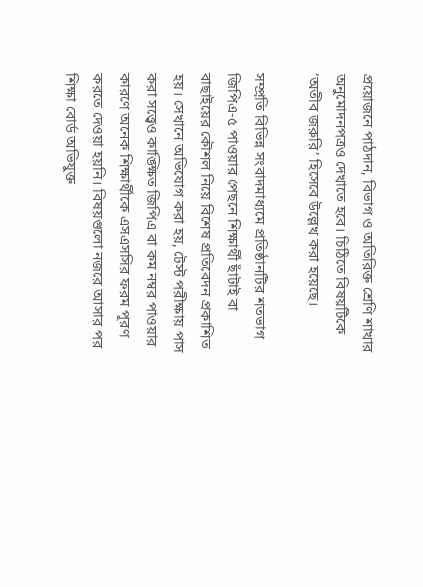প্রয়োজনে পাঠদান, বিভাগ ও অতিরিক্ত শ্রেণি শাখার অনুমোদনপত্রও দেখাতে হবে। চিঠিতে বিষয়টিকে ‘অতীব জরুরি’ হিসেবে উল্লেখ করা হয়েছে।

সম্প্রতি বিভিন্ন সংবাদমাধ্যমে প্রতিষ্ঠানটির শতভাগ জিপিএ-৫ পাওয়ার পেছনে শিক্ষার্থী ছাঁটাই বা বাছাইয়ের কৌশল নিয়ে বিশেষ প্রতিবেদন প্রকাশিত হয়। সেখানে অভিযোগ করা হয়, টেস্ট পরীক্ষায় পাস করা সত্ত্বেও কাঙ্ক্ষিত জিপিএ বা কম নম্বর পাওয়ার কারণে অনেক শিক্ষার্থীকে এসএসসির ফরম পূরণ করতে দেওয়া হয়নি। বিষয়গুলো নজরে আসার পর শিক্ষা বোর্ড অভিযুক্ত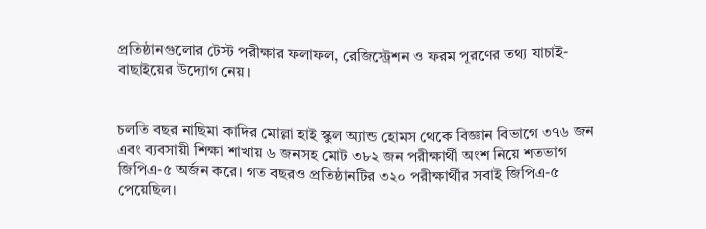প্রতিষ্ঠানগুলোর টেস্ট পরীক্ষার ফলাফল, রেজিস্ট্রেশন ও ফরম পূরণের তথ্য যাচাই-বাছাইয়ের উদ্যোগ নেয়।


চলতি বছর নাছিমা কাদির মোল্লা হাই স্কুল অ্যান্ড হোমস থেকে বিজ্ঞান বিভাগে ৩৭৬ জন এবং ব্যবসায়ী শিক্ষা শাখায় ৬ জনসহ মোট ৩৮২ জন পরীক্ষার্থী অংশ নিয়ে শতভাগ জিপিএ-৫ অর্জন করে। গত বছরও প্রতিষ্ঠানটির ৩২০ পরীক্ষার্থীর সবাই জিপিএ-৫ পেয়েছিল।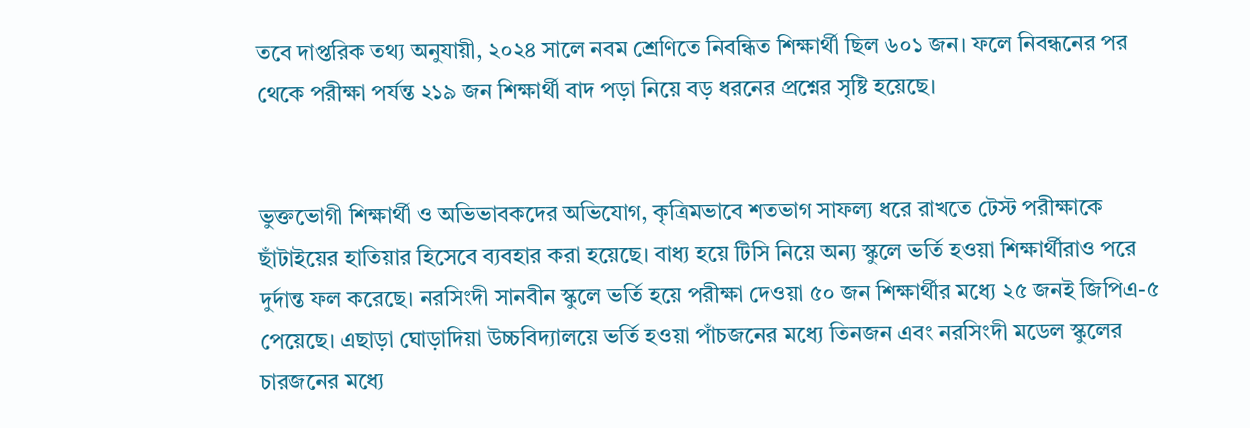তবে দাপ্তরিক তথ্য অনুযায়ী, ২০২৪ সালে নবম শ্রেণিতে নিবন্ধিত শিক্ষার্থী ছিল ৬০১ জন। ফলে নিবন্ধনের পর থেকে পরীক্ষা পর্যন্ত ২১৯ জন শিক্ষার্থী বাদ পড়া নিয়ে বড় ধরনের প্রশ্নের সৃষ্টি হয়েছে।


ভুক্তভোগী শিক্ষার্থী ও অভিভাবকদের অভিযোগ, কৃত্রিমভাবে শতভাগ সাফল্য ধরে রাখতে টেস্ট পরীক্ষাকে ছাঁটাইয়ের হাতিয়ার হিসেবে ব্যবহার করা হয়েছে। বাধ্য হয়ে টিসি নিয়ে অন্য স্কুলে ভর্তি হওয়া শিক্ষার্থীরাও পরে দুর্দান্ত ফল করেছে। নরসিংদী সানবীন স্কুলে ভর্তি হয়ে পরীক্ষা দেওয়া ৫০ জন শিক্ষার্থীর মধ্যে ২৫ জনই জিপিএ-৫ পেয়েছে। এছাড়া ঘোড়াদিয়া উচ্চবিদ্যালয়ে ভর্তি হওয়া পাঁচজনের মধ্যে তিনজন এবং নরসিংদী মডেল স্কুলের চারজনের মধ্যে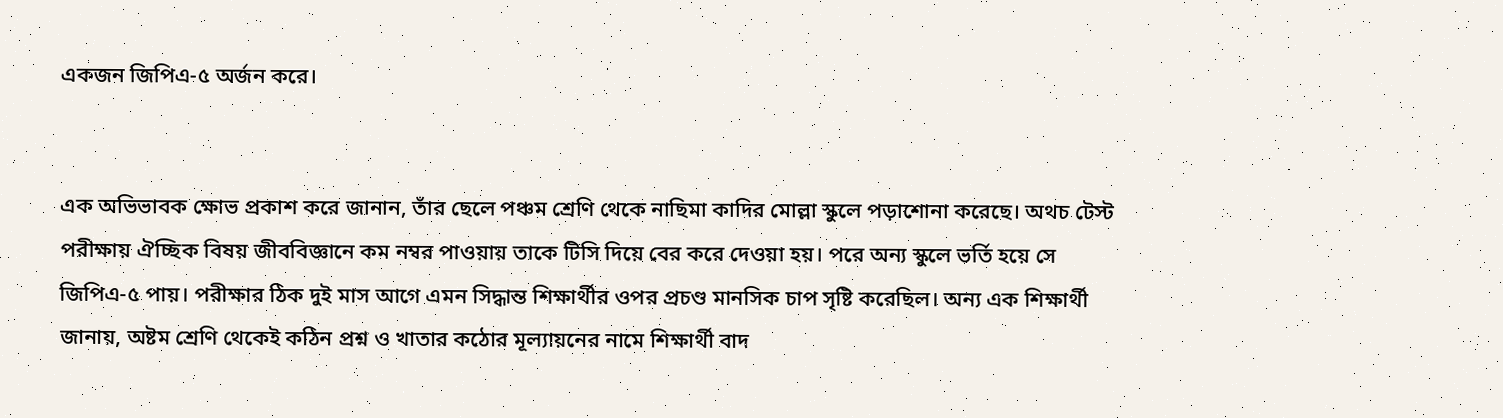একজন জিপিএ-৫ অর্জন করে।


এক অভিভাবক ক্ষোভ প্রকাশ করে জানান, তাঁর ছেলে পঞ্চম শ্রেণি থেকে নাছিমা কাদির মোল্লা স্কুলে পড়াশোনা করেছে। অথচ টেস্ট পরীক্ষায় ঐচ্ছিক বিষয় জীববিজ্ঞানে কম নম্বর পাওয়ায় তাকে টিসি দিয়ে বের করে দেওয়া হয়। পরে অন্য স্কুলে ভর্তি হয়ে সে জিপিএ-৫ পায়। পরীক্ষার ঠিক দুই মাস আগে এমন সিদ্ধান্ত শিক্ষার্থীর ওপর প্রচণ্ড মানসিক চাপ সৃষ্টি করেছিল। অন্য এক শিক্ষার্থী জানায়, অষ্টম শ্রেণি থেকেই কঠিন প্রশ্ন ও খাতার কঠোর মূল্যায়নের নামে শিক্ষার্থী বাদ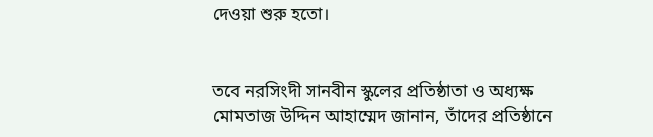দেওয়া শুরু হতো।


তবে নরসিংদী সানবীন স্কুলের প্রতিষ্ঠাতা ও অধ্যক্ষ মোমতাজ উদ্দিন আহাম্মেদ জানান, তাঁদের প্রতিষ্ঠানে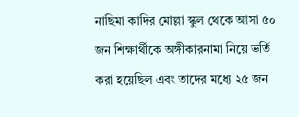নাছিমা কাদির মোল্লা স্কুল থেকে আসা ৫০ জন শিক্ষার্থীকে অঙ্গীকারনামা নিয়ে ভর্তি করা হয়েছিল এবং তাদের মধ্যে ২৫ জন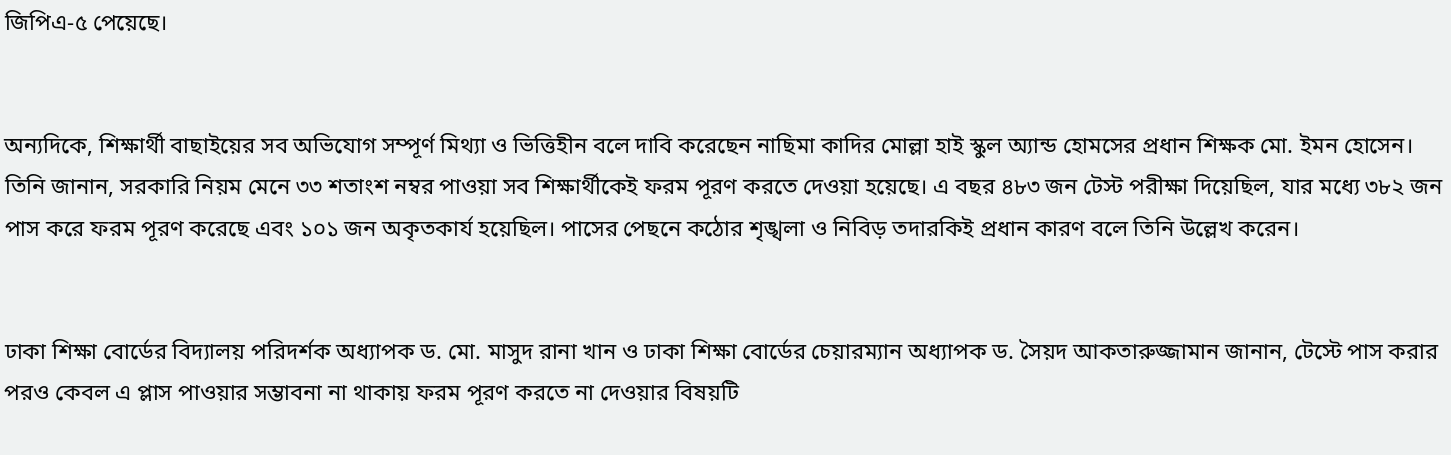জিপিএ-৫ পেয়েছে।


অন্যদিকে, শিক্ষার্থী বাছাইয়ের সব অভিযোগ সম্পূর্ণ মিথ্যা ও ভিত্তিহীন বলে দাবি করেছেন নাছিমা কাদির মোল্লা হাই স্কুল অ্যান্ড হোমসের প্রধান শিক্ষক মো. ইমন হোসেন। তিনি জানান, সরকারি নিয়ম মেনে ৩৩ শতাংশ নম্বর পাওয়া সব শিক্ষার্থীকেই ফরম পূরণ করতে দেওয়া হয়েছে। এ বছর ৪৮৩ জন টেস্ট পরীক্ষা দিয়েছিল, যার মধ্যে ৩৮২ জন পাস করে ফরম পূরণ করেছে এবং ১০১ জন অকৃতকার্য হয়েছিল। পাসের পেছনে কঠোর শৃঙ্খলা ও নিবিড় তদারকিই প্রধান কারণ বলে তিনি উল্লেখ করেন।


ঢাকা শিক্ষা বোর্ডের বিদ্যালয় পরিদর্শক অধ্যাপক ড. মো. মাসুদ রানা খান ও ঢাকা শিক্ষা বোর্ডের চেয়ারম্যান অধ্যাপক ড. সৈয়দ আকতারুজ্জামান জানান, টেস্টে পাস করার পরও কেবল এ প্লাস পাওয়ার সম্ভাবনা না থাকায় ফরম পূরণ করতে না দেওয়ার বিষয়টি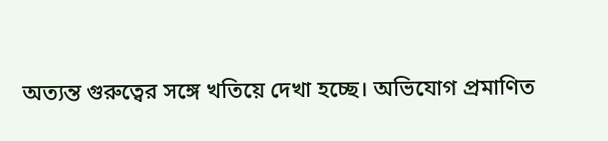অত্যন্ত গুরুত্বের সঙ্গে খতিয়ে দেখা হচ্ছে। অভিযোগ প্রমাণিত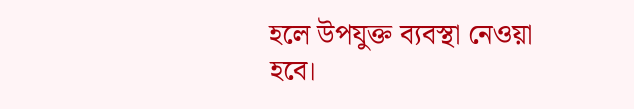হলে উপযুক্ত ব্যবস্থা নেওয়া হবে।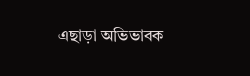এছাড়া অভিভাবক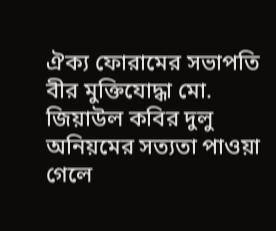ঐক্য ফোরামের সভাপতি বীর মুক্তিযোদ্ধা মো. জিয়াউল কবির দুলু অনিয়মের সত্যতা পাওয়া গেলে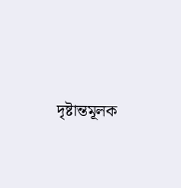দৃষ্টান্তমূলক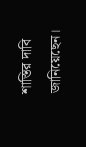শাস্তির দাবি জানিয়েছেন।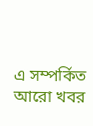এ সম্পর্কিত আরো খবর